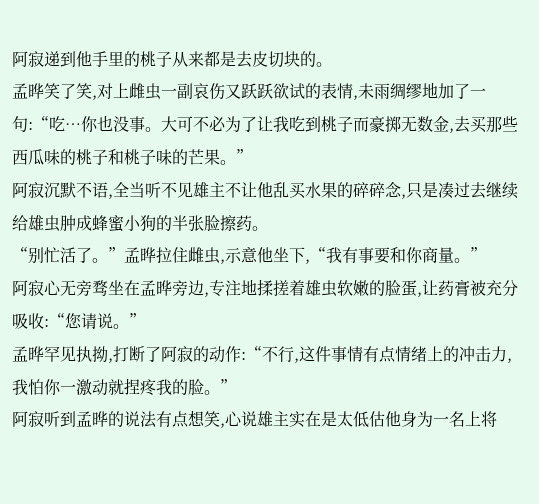阿寂递到他手里的桃子从来都是去皮切块的。
孟晔笑了笑,对上雌虫一副哀伤又跃跃欲试的表情,未雨绸缪地加了一句:“吃…你也没事。大可不必为了让我吃到桃子而豪掷无数金,去买那些西瓜味的桃子和桃子味的芒果。”
阿寂沉默不语,全当听不见雄主不让他乱买水果的碎碎念,只是凑过去继续给雄虫肿成蜂蜜小狗的半张脸擦药。
“别忙活了。”孟晔拉住雌虫,示意他坐下,“我有事要和你商量。”
阿寂心无旁骛坐在孟晔旁边,专注地揉搓着雄虫软嫩的脸蛋,让药膏被充分吸收:“您请说。”
孟晔罕见执拗,打断了阿寂的动作:“不行,这件事情有点情绪上的冲击力,我怕你一激动就捏疼我的脸。”
阿寂听到孟晔的说法有点想笑,心说雄主实在是太低估他身为一名上将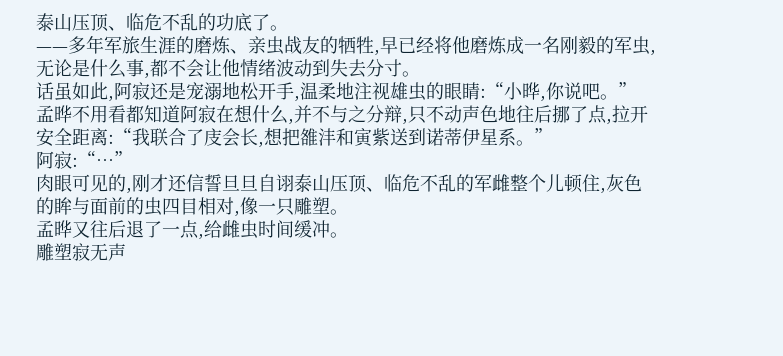泰山压顶、临危不乱的功底了。
——多年军旅生涯的磨炼、亲虫战友的牺牲,早已经将他磨炼成一名刚毅的军虫,无论是什么事,都不会让他情绪波动到失去分寸。
话虽如此,阿寂还是宠溺地松开手,温柔地注视雄虫的眼睛:“小晔,你说吧。”
孟晔不用看都知道阿寂在想什么,并不与之分辩,只不动声色地往后挪了点,拉开安全距离:“我联合了庋会长,想把雒沣和寅紫送到诺蒂伊星系。”
阿寂:“…”
肉眼可见的,刚才还信誓旦旦自诩泰山压顶、临危不乱的军雌整个儿顿住,灰色的眸与面前的虫四目相对,像一只雕塑。
孟晔又往后退了一点,给雌虫时间缓冲。
雕塑寂无声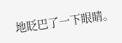地眨巴了一下眼睛。